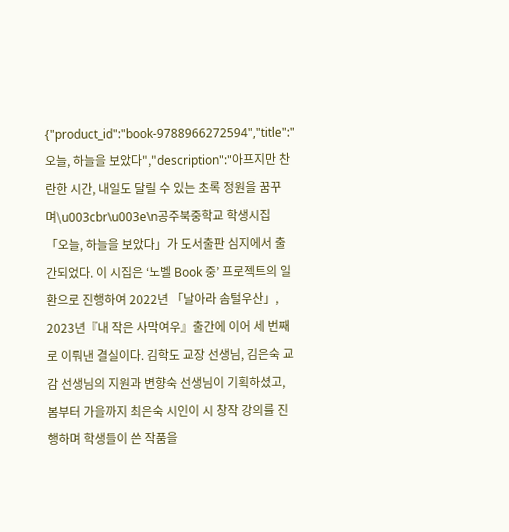{"product_id":"book-9788966272594","title":"오늘, 하늘을 보았다","description":"아프지만 찬란한 시간, 내일도 달릴 수 있는 초록 정원을 꿈꾸며\u003cbr\u003e\n공주북중학교 학생시집 「오늘, 하늘을 보았다」가 도서출판 심지에서 출간되었다. 이 시집은 ‘노벨 Book 중’ 프로젝트의 일환으로 진행하여 2022년 「날아라 솜털우산」, 2023년『내 작은 사막여우』출간에 이어 세 번째로 이뤄낸 결실이다. 김학도 교장 선생님, 김은숙 교감 선생님의 지원과 변향숙 선생님이 기획하셨고, 봄부터 가을까지 최은숙 시인이 시 창작 강의를 진행하며 학생들이 쓴 작품을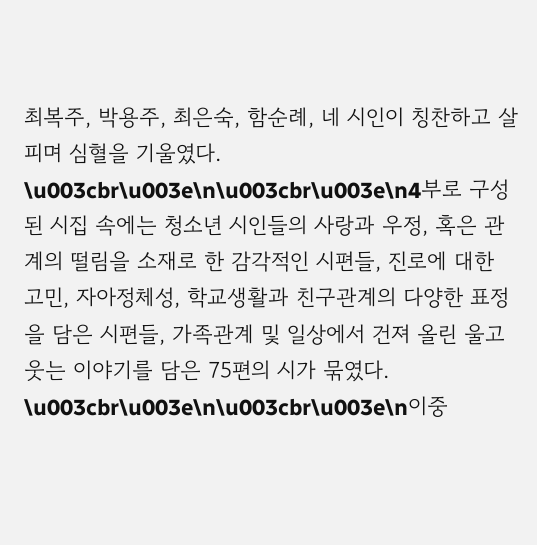최복주, 박용주, 최은숙, 함순례, 네 시인이 칭찬하고 살피며 심혈을 기울였다. \u003cbr\u003e\n\u003cbr\u003e\n4부로 구성된 시집 속에는 청소년 시인들의 사랑과 우정, 혹은 관계의 떨림을 소재로 한 감각적인 시편들, 진로에 대한 고민, 자아정체성, 학교생활과 친구관계의 다양한 표정을 담은 시편들, 가족관계 및 일상에서 건져 올린 울고 웃는 이야기를 담은 75편의 시가 묶였다. \u003cbr\u003e\n\u003cbr\u003e\n이중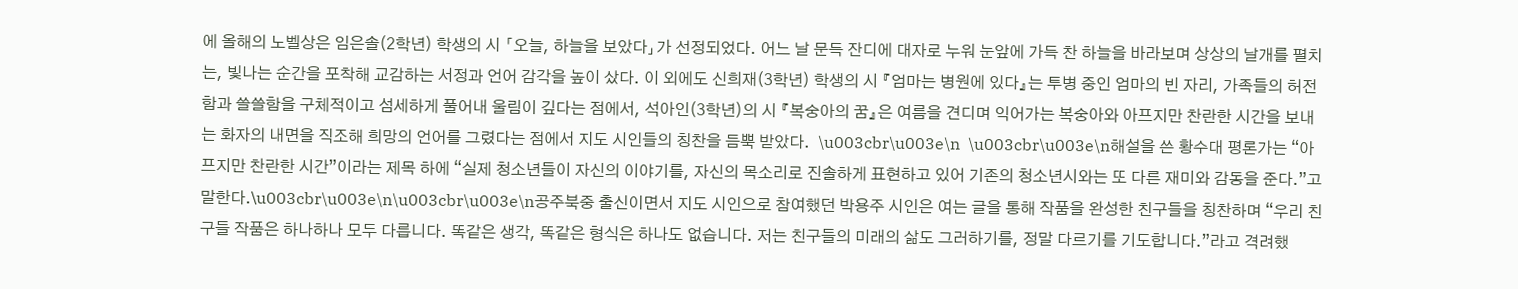에 올해의 노벨상은 임은솔(2학년) 학생의 시 「오늘, 하늘을 보았다」가 선정되었다. 어느 날 문득 잔디에 대자로 누워 눈앞에 가득 찬 하늘을 바라보며 상상의 날개를 펼치는, 빛나는 순간을 포착해 교감하는 서정과 언어 감각을 높이 샀다. 이 외에도 신희재(3학년) 학생의 시 『엄마는 병원에 있다』는 투병 중인 엄마의 빈 자리, 가족들의 허전함과 쓸쓸함을 구체적이고 섬세하게 풀어내 울림이 깊다는 점에서, 석아인(3학년)의 시 『복숭아의 꿈』은 여름을 견디며 익어가는 복숭아와 아프지만 찬란한 시간을 보내는 화자의 내면을 직조해 희망의 언어를 그렸다는 점에서 지도 시인들의 칭찬을 듬뿍 받았다.  \u003cbr\u003e\n  \u003cbr\u003e\n해설을 쓴 황수대 평론가는 “아프지만 찬란한 시간”이라는 제목 하에 “실제 청소년들이 자신의 이야기를, 자신의 목소리로 진솔하게 표현하고 있어 기존의 청소년시와는 또 다른 재미와 감동을 준다.”고 말한다.\u003cbr\u003e\n\u003cbr\u003e\n공주북중 출신이면서 지도 시인으로 참여했던 박용주 시인은 여는 글을 통해 작품을 완성한 친구들을 칭찬하며 “우리 친구들 작품은 하나하나 모두 다릅니다. 똑같은 생각, 똑같은 형식은 하나도 없습니다. 저는 친구들의 미래의 삶도 그러하기를, 정말 다르기를 기도합니다.”라고 격려했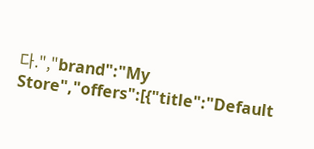다.","brand":"My Store","offers":[{"title":"Default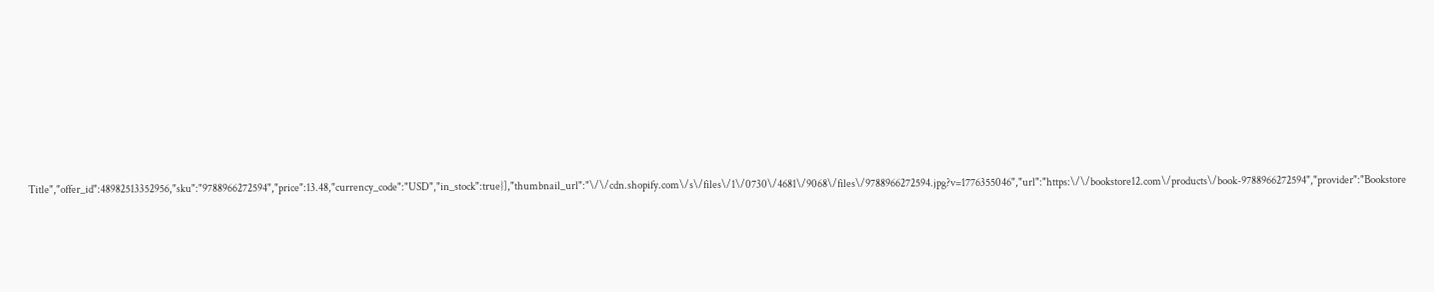Title","offer_id":48982513352956,"sku":"9788966272594","price":13.48,"currency_code":"USD","in_stock":true}],"thumbnail_url":"\/\/cdn.shopify.com\/s\/files\/1\/0730\/4681\/9068\/files\/9788966272594.jpg?v=1776355046","url":"https:\/\/bookstore12.com\/products\/book-9788966272594","provider":"Bookstore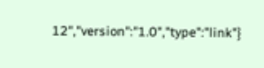12","version":"1.0","type":"link"}